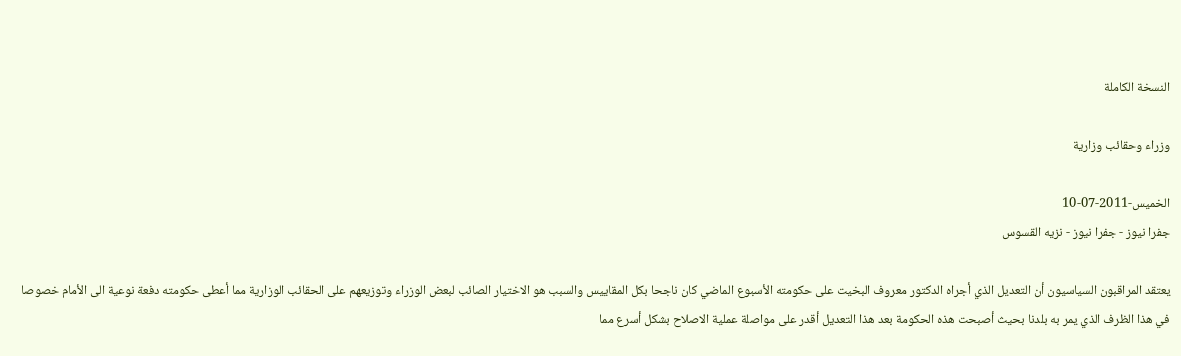النسخة الكاملة

وزراء وحقائب وزارية

الخميس-2011-07-10
جفرا نيوز - جفرا نيوز - نزيه القسوس

يعتقد المراقبون السياسيون أن التعديل الذي أجراه الدكتور معروف البخيت على حكومته الأسبوع الماضي كان ناجحا بكل المقاييس والسبب هو الاختيار الصائب لبعض الوزراء وتوزيعهم على الحقائب الوزارية مما أعطى حكومته دفعة نوعية الى الأمام خصوصا في هذا الظرف الذي يمر به بلدنا بحيث أصبحت هذه الحكومة بعد هذا التعديل أقدر على مواصلة عملية الاصلاح بشكل أسرع مما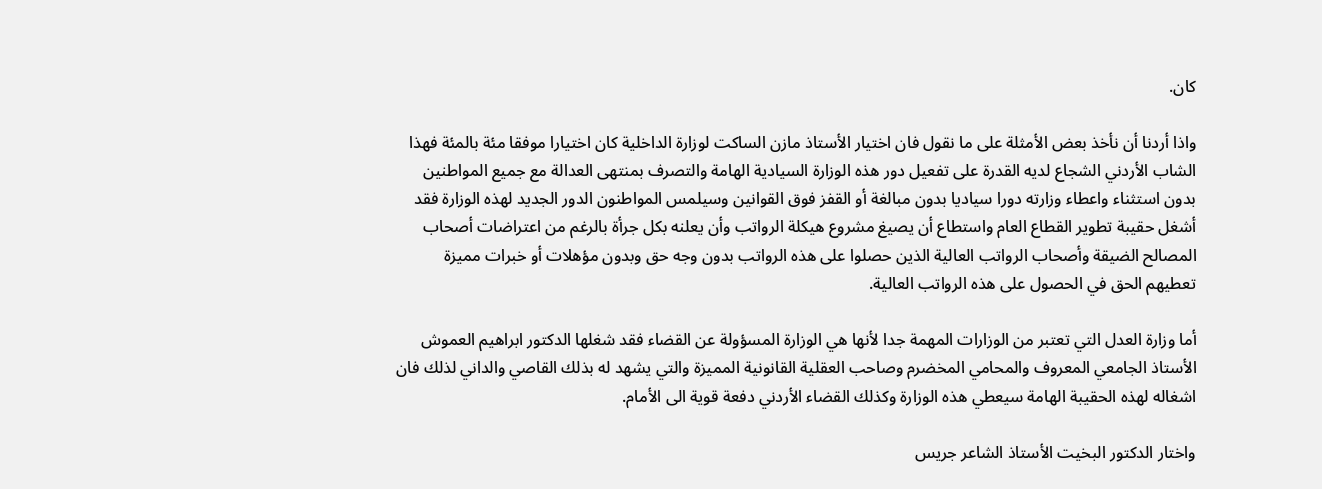كان.

واذا أردنا أن نأخذ بعض الأمثلة على ما نقول فان اختيار الأستاذ مازن الساكت لوزارة الداخلية كان اختيارا موفقا مئة بالمئة فهذا الشاب الأردني الشجاع لديه القدرة على تفعيل دور هذه الوزارة السيادية الهامة والتصرف بمنتهى العدالة مع جميع المواطنين بدون استثناء واعطاء وزارته دورا سياديا بدون مبالغة أو القفز فوق القوانين وسيلمس المواطنون الدور الجديد لهذه الوزارة فقد أشغل حقيبة تطوير القطاع العام واستطاع أن يصيغ مشروع هيكلة الرواتب وأن يعلنه بكل جرأة بالرغم من اعتراضات أصحاب المصالح الضيقة وأصحاب الرواتب العالية الذين حصلوا على هذه الرواتب بدون وجه حق وبدون مؤهلات أو خبرات مميزة تعطيهم الحق في الحصول على هذه الرواتب العالية.

أما وزارة العدل التي تعتبر من الوزارات المهمة جدا لأنها هي الوزارة المسؤولة عن القضاء فقد شغلها الدكتور ابراهيم العموش الأستاذ الجامعي المعروف والمحامي المخضرم وصاحب العقلية القانونية المميزة والتي يشهد له بذلك القاصي والداني لذلك فان اشغاله لهذه الحقيبة الهامة سيعطي هذه الوزارة وكذلك القضاء الأردني دفعة قوية الى الأمام.

واختار الدكتور البخيت الأستاذ الشاعر جريس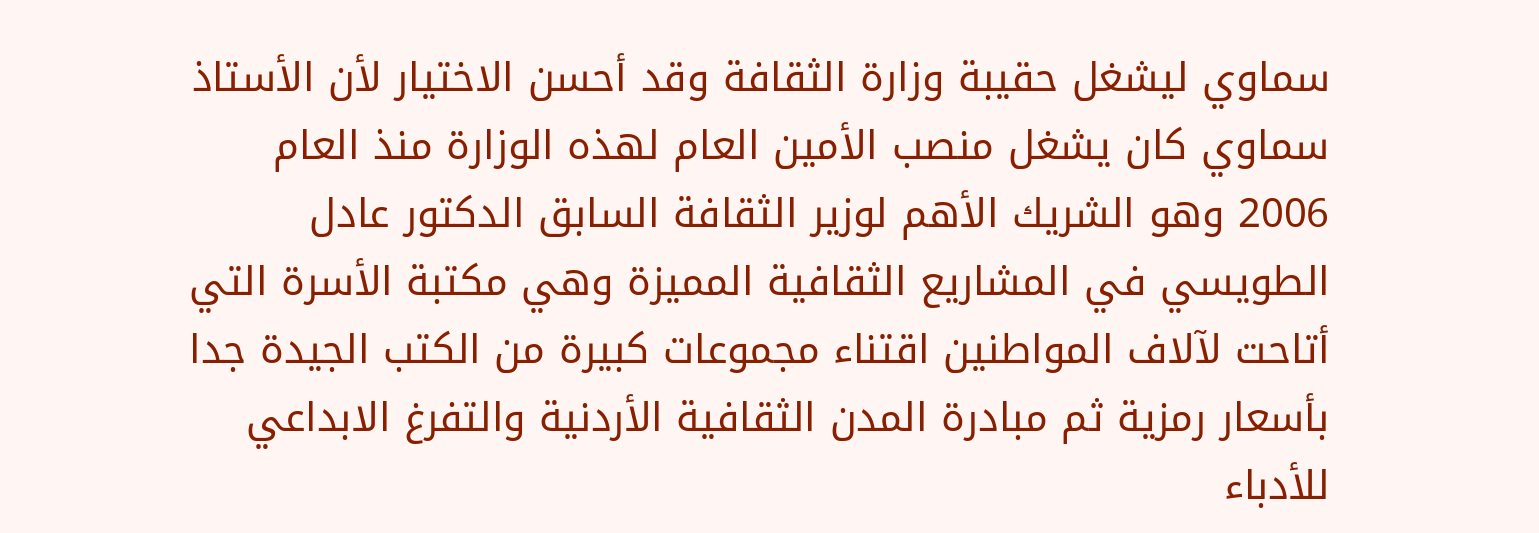سماوي ليشغل حقيبة وزارة الثقافة وقد أحسن الاختيار لأن الأستاذ سماوي كان يشغل منصب الأمين العام لهذه الوزارة منذ العام 2006 وهو الشريك الأهم لوزير الثقافة السابق الدكتور عادل الطويسي في المشاريع الثقافية المميزة وهي مكتبة الأسرة التي أتاحت لآلاف المواطنين اقتناء مجموعات كبيرة من الكتب الجيدة جدا بأسعار رمزية ثم مبادرة المدن الثقافية الأردنية والتفرغ الابداعي للأدباء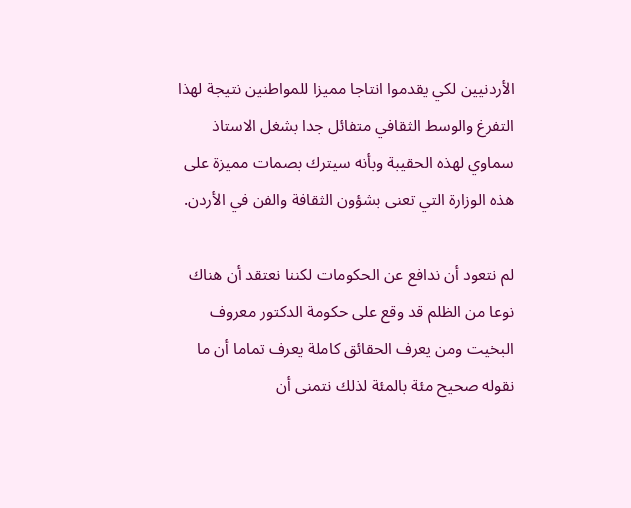الأردنيين لكي يقدموا انتاجا مميزا للمواطنين نتيجة لهذا التفرغ والوسط الثقافي متفائل جدا بشغل الاستاذ سماوي لهذه الحقيبة وبأنه سيترك بصمات مميزة على هذه الوزارة التي تعنى بشؤون الثقافة والفن في الأردن.

لم نتعود أن ندافع عن الحكومات لكننا نعتقد أن هناك نوعا من الظلم قد وقع على حكومة الدكتور معروف البخيت ومن يعرف الحقائق كاملة يعرف تماما أن ما نقوله صحيح مئة بالمئة لذلك نتمنى أن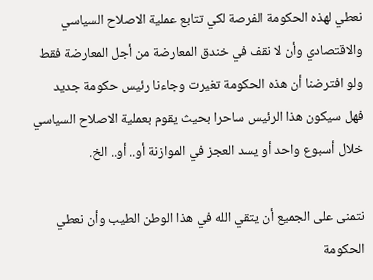نعطي لهذه الحكومة الفرصة لكي تتابع عملية الاصلاح السياسي والاقتصادي وأن لا نقف في خندق المعارضة من أجل المعارضة فقط ولو افترضنا أن هذه الحكومة تغيرت وجاءنا رئيس حكومة جديد فهل سيكون هذا الرئيس ساحرا بحيث يقوم بعملية الاصلاح السياسي خلال أسبوع واحد أو يسد العجز في الموازنة أو.. أو.. الخ.

نتمنى على الجميع أن يتقي الله في هذا الوطن الطيب وأن نعطي الحكومة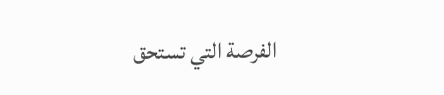الفرصة التي تستحق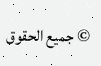© جميع الحقوق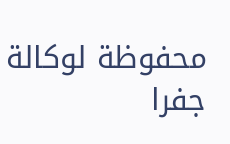محفوظة لوكالة جفرا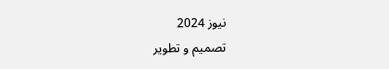نيوز 2024
تصميم و تطوير